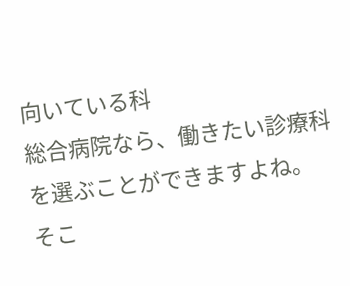向いている科
総合病院なら、働きたい診療科を選ぶことができますよね。
そこ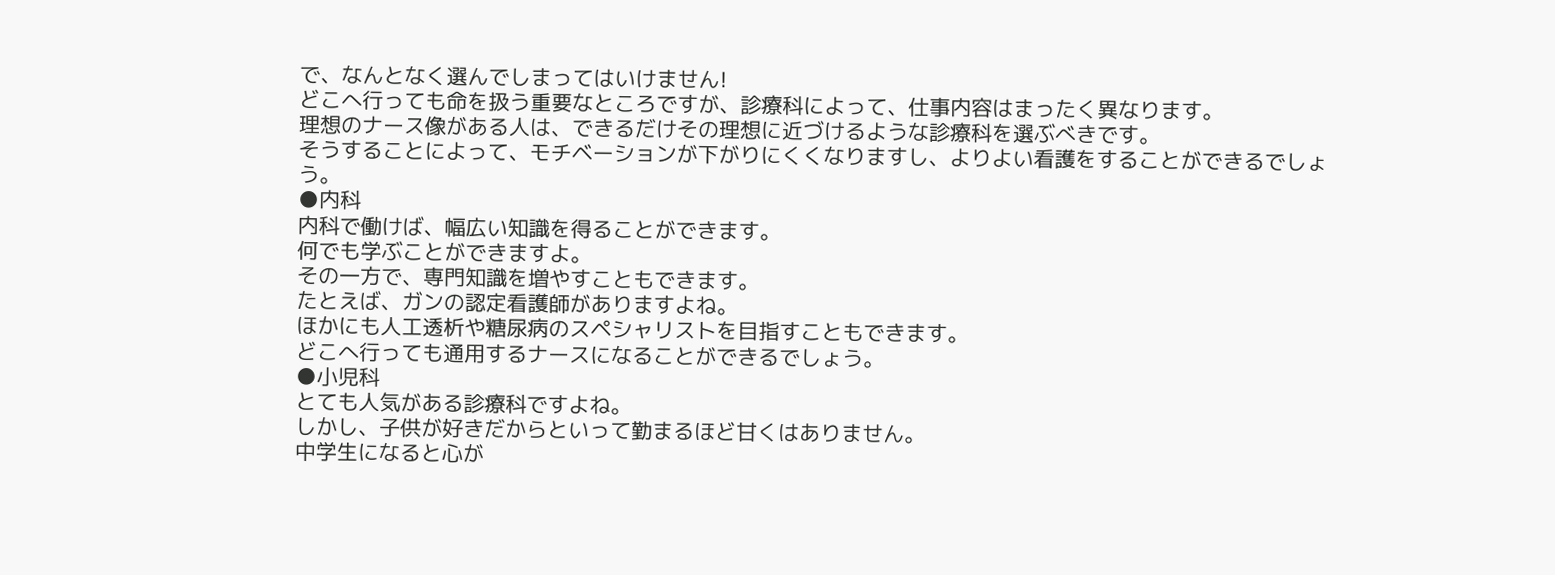で、なんとなく選んでしまってはいけません!
どこへ行っても命を扱う重要なところですが、診療科によって、仕事内容はまったく異なります。
理想のナース像がある人は、できるだけその理想に近づけるような診療科を選ぶべきです。
そうすることによって、モチベーションが下がりにくくなりますし、よりよい看護をすることができるでしょう。
●内科
内科で働けば、幅広い知識を得ることができます。
何でも学ぶことができますよ。
その一方で、専門知識を増やすこともできます。
たとえば、ガンの認定看護師がありますよね。
ほかにも人工透析や糖尿病のスペシャリストを目指すこともできます。
どこへ行っても通用するナースになることができるでしょう。
●小児科
とても人気がある診療科ですよね。
しかし、子供が好きだからといって勤まるほど甘くはありません。
中学生になると心が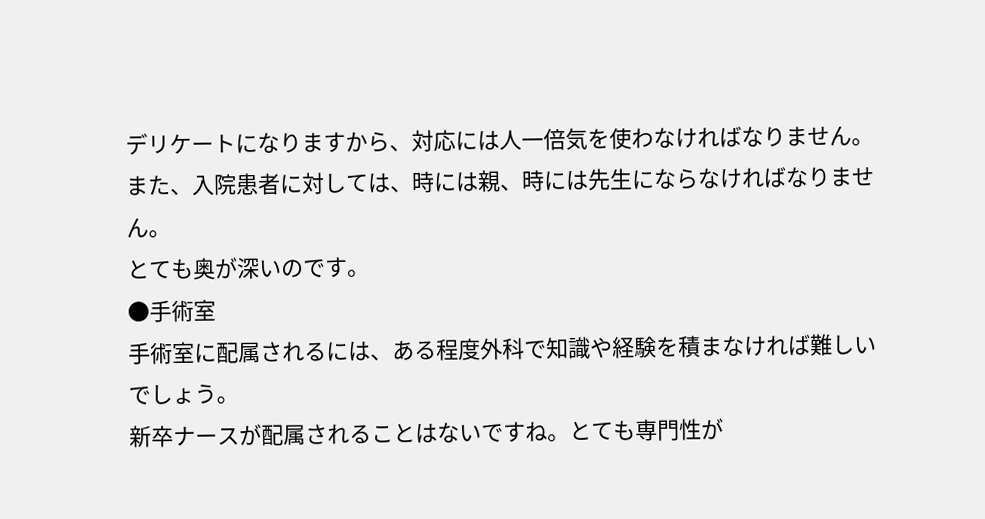デリケートになりますから、対応には人一倍気を使わなければなりません。
また、入院患者に対しては、時には親、時には先生にならなければなりません。
とても奥が深いのです。
●手術室
手術室に配属されるには、ある程度外科で知識や経験を積まなければ難しいでしょう。
新卒ナースが配属されることはないですね。とても専門性が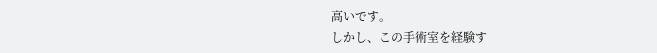高いです。
しかし、この手術室を経験す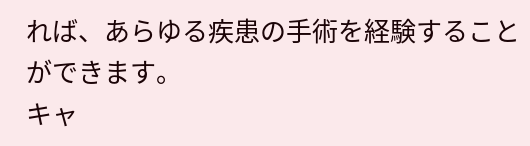れば、あらゆる疾患の手術を経験することができます。
キャ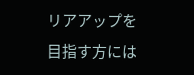リアアップを目指す方には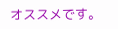オススメです。